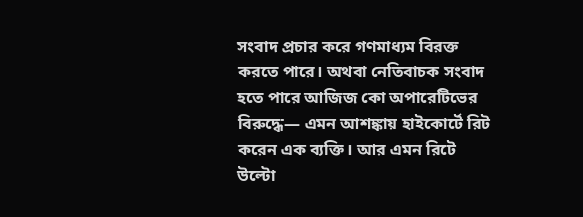সংবাদ প্রচার করে গণমাধ্যম বিরক্ত করতে পারে। অথবা নেতিবাচক সংবাদ হতে পারে আজিজ কো অপারেটিভের বিরুদ্ধে— এমন আশঙ্কায় হাইকোর্টে রিট করেন এক ব্যক্তি। আর এমন রিটে উল্টো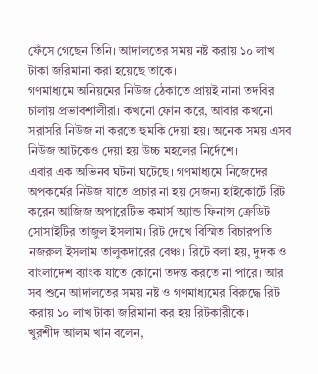ফেঁসে গেছেন তিনি। আদালতের সময় নষ্ট করায় ১০ লাখ টাকা জরিমানা করা হয়েছে তাকে।
গণমাধ্যমে অনিয়মের নিউজ ঠেকাতে প্রায়ই নানা তদবির চালায় প্রভাবশালীরা। কখনো ফোন করে, আবার কখনো সরাসরি নিউজ না করতে হুমকি দেয়া হয়। অনেক সময় এসব নিউজ আটকেও দেয়া হয় উচ্চ মহলের নির্দেশে।
এবার এক অভিনব ঘটনা ঘটেছে। গণমাধ্যমে নিজেদের অপকর্মের নিউজ যাতে প্রচার না হয় সেজন্য হাইকোর্টে রিট করেন আজিজ অপারেটিভ কমার্স অ্যান্ড ফিনান্স ক্রেডিট সোসাইটির তাজুল ইসলাম। রিট দেখে বিস্মিত বিচারপতি নজরুল ইসলাম তালুকদারের বেঞ্চ। রিটে বলা হয়, দুদক ও বাংলাদেশ ব্যাংক যাতে কোনো তদন্ত করতে না পারে। আর সব শুনে আদালতের সময় নষ্ট ও গণমাধ্যমের বিরুদ্ধে রিট করায় ১০ লাখ টাকা জরিমানা কর হয় রিটকারীকে।
খুরশীদ আলম খান বলেন,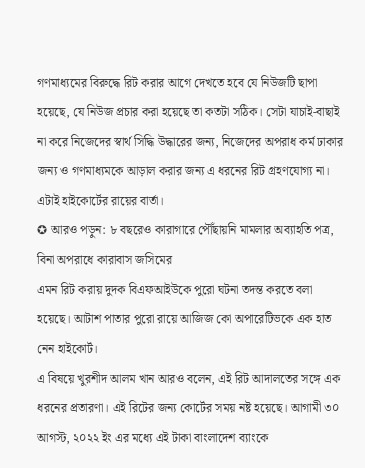গণমাধ্যমের বিরুদ্ধে রিট করার আগে দেখতে হবে যে নিউজটি ছাপা হয়েছে, যে নিউজ প্রচার করা হয়েছে তা কতটা সঠিক। সেটা যাচাই-বাছাই না করে নিজেদের স্বার্থ সিদ্ধি উদ্ধারের জন্য, নিজেদের অপরাধ কর্ম ঢাকার জন্য ও গণমাধ্যমকে আড়াল করার জন্য এ ধরনের রিট গ্রহণযোগ্য না। এটাই হাইকোর্টের রায়ের বার্তা।
✪ আরও পড়ুন: ৮ বছরেও কারাগারে পৌঁছায়নি মামলার অব্যাহতি পত্র, বিনা অপরাধে কারাবাস জসিমের
এমন রিট করায় দুদক বিএফআইউকে পুরো ঘটনা তদন্ত করতে বলা হয়েছে। আটাশ পাতার পুরো রায়ে আজিজ কো অপারেটিভকে এক হাত নেন হাইকোর্ট।
এ বিষয়ে খুরশীদ আলম খান আরও বলেন, এই রিট আদালতের সঙ্গে এক ধরনের প্রতারণা। এই রিটের জন্য কোর্টের সময় নষ্ট হয়েছে। আগামী ৩০ আগস্ট, ২০২২ ইং এর মধ্যে এই টাকা বাংলাদেশ ব্যাংকে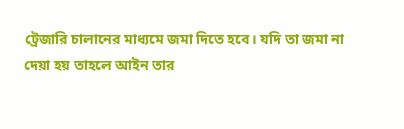ট্রেজারি চালানের মাধ্যমে জমা দিতে হবে। যদি তা জমা না দেয়া হয় তাহলে আইন তার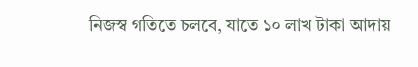নিজস্ব গতিতে চলবে, যাতে ১০ লাখ টাকা আদায়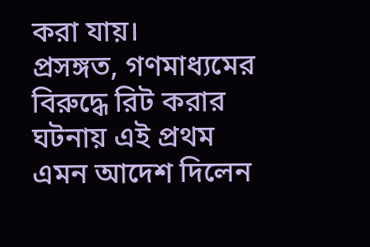করা যায়।
প্রসঙ্গত, গণমাধ্যমের বিরুদ্ধে রিট করার ঘটনায় এই প্রথম এমন আদেশ দিলেন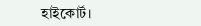হাইকোর্ট।